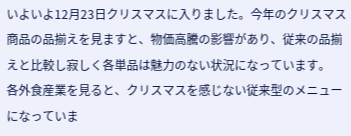いよいよ12月23日クリスマスに入りました。今年のクリスマス商品の品揃えを見ますと、物価高騰の影響があり、従来の品揃えと比較し寂しく各単品は魅力のない状況になっています。
各外食産業を見ると、クリスマスを感じない従来型のメニューになっていま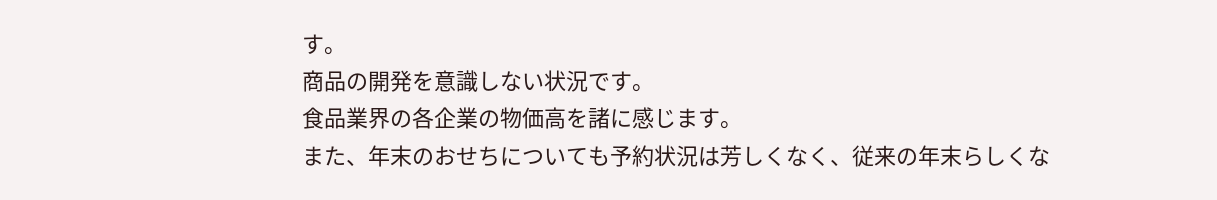す。
商品の開発を意識しない状況です。
食品業界の各企業の物価高を諸に感じます。
また、年末のおせちについても予約状況は芳しくなく、従来の年末らしくな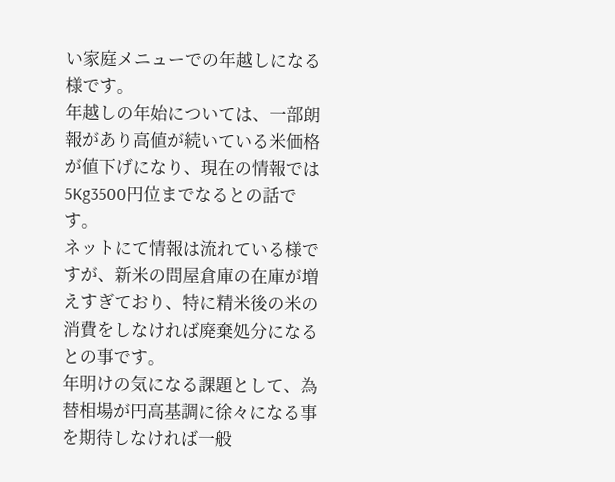い家庭メニューでの年越しになる様です。
年越しの年始については、一部朗報があり高値が続いている米価格が値下げになり、現在の情報では5Kg3500円位までなるとの話です。
ネットにて情報は流れている様ですが、新米の問屋倉庫の在庫が増えすぎており、特に精米後の米の消費をしなければ廃棄処分になるとの事です。
年明けの気になる課題として、為替相場が円高基調に徐々になる事を期待しなければ一般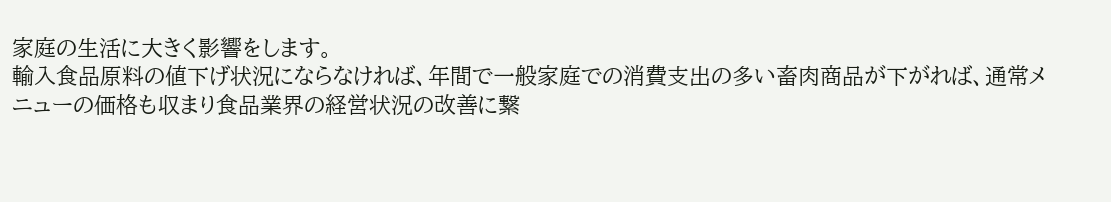家庭の生活に大きく影響をします。
輸入食品原料の値下げ状況にならなければ、年間で一般家庭での消費支出の多い畜肉商品が下がれば、通常メニューの価格も収まり食品業界の経営状況の改善に繋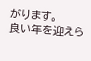がります。
良い年を迎えら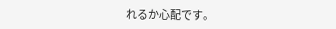れるか心配です。